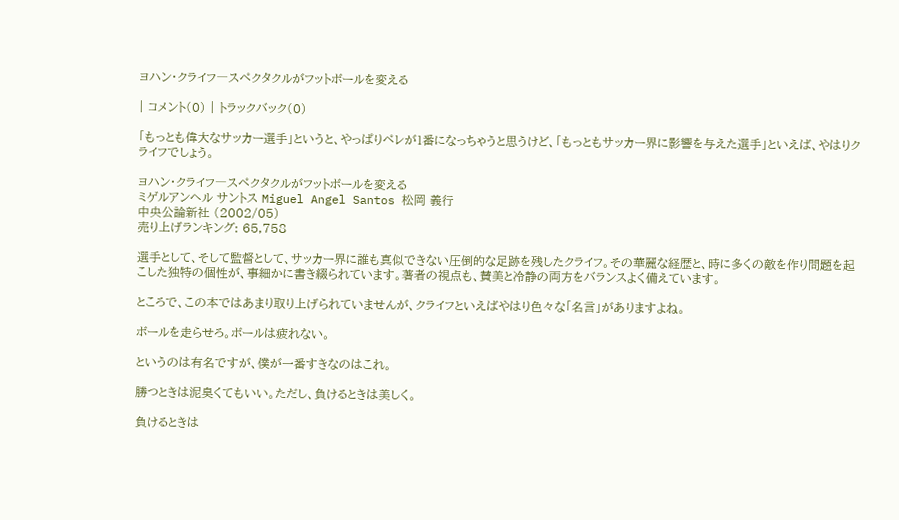ヨハン・クライフ―スペクタクルがフットボールを変える

| コメント(0) | トラックバック(0)

「もっとも偉大なサッカー選手」というと、やっぱりペレが1番になっちゃうと思うけど、「もっともサッカー界に影響を与えた選手」といえば、やはりクライフでしょう。

ヨハン・クライフ―スペクタクルがフットボールを変える
ミゲルアンヘル サントス Miguel Angel Santos 松岡 義行
中央公論新社 (2002/05)
売り上げランキング: 65,758

選手として、そして監督として、サッカー界に誰も真似できない圧倒的な足跡を残したクライフ。その華麗な経歴と、時に多くの敵を作り問題を起こした独特の個性が、事細かに書き綴られています。著者の視点も、賛美と冷静の両方をバランスよく備えています。

ところで、この本ではあまり取り上げられていませんが、クライフといえばやはり色々な「名言」がありますよね。

ボールを走らせろ。ボールは疲れない。

というのは有名ですが、僕が一番すきなのはこれ。

勝つときは泥臭くてもいい。ただし、負けるときは美しく。

負けるときは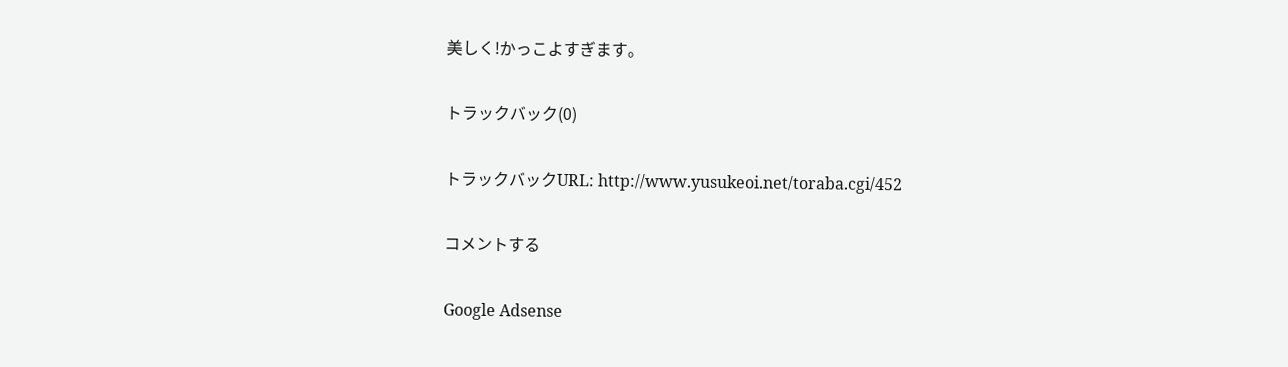美しく!かっこよすぎます。

トラックバック(0)

トラックバックURL: http://www.yusukeoi.net/toraba.cgi/452

コメントする

Google Adsense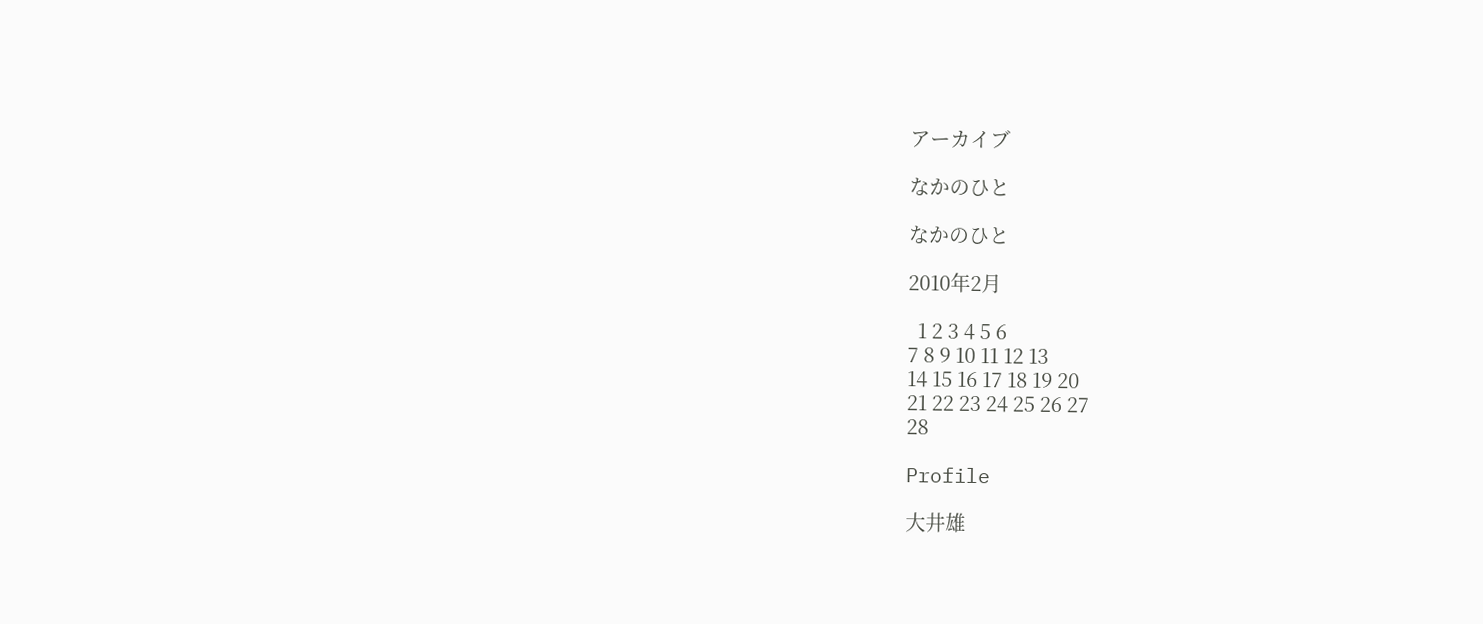アーカイブ

なかのひと

なかのひと

2010年2月

  1 2 3 4 5 6
7 8 9 10 11 12 13
14 15 16 17 18 19 20
21 22 23 24 25 26 27
28

Profile

大井雄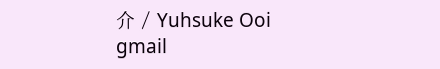介 / Yuhsuke Ooi
gmail